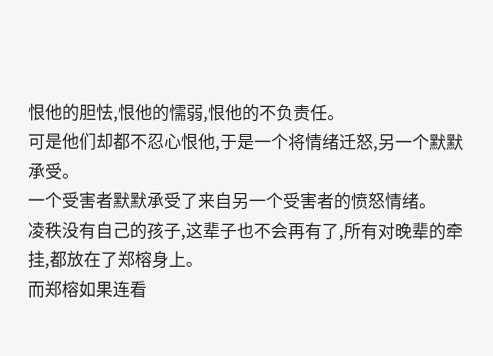恨他的胆怯,恨他的懦弱,恨他的不负责任。
可是他们却都不忍心恨他,于是一个将情绪迁怒,另一个默默承受。
一个受害者默默承受了来自另一个受害者的愤怒情绪。
凌秩没有自己的孩子,这辈子也不会再有了,所有对晚辈的牵挂,都放在了郑榕身上。
而郑榕如果连看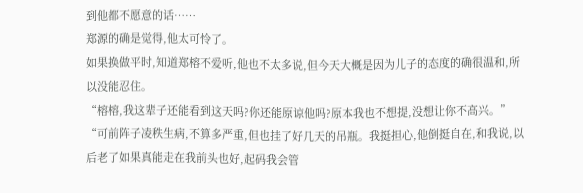到他都不愿意的话……
郑源的确是觉得,他太可怜了。
如果换做平时,知道郑榕不爱听,他也不太多说,但今天大概是因为儿子的态度的确很温和,所以没能忍住。
“榕榕,我这辈子还能看到这天吗?你还能原谅他吗?原本我也不想提,没想让你不高兴。”
“可前阵子凌秩生病,不算多严重,但也挂了好几天的吊瓶。我挺担心,他倒挺自在,和我说,以后老了如果真能走在我前头也好,起码我会管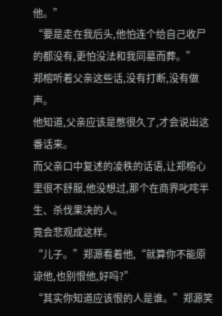他。”
“要是走在我后头,他怕连个给自己收尸的都没有,更怕没法和我同墓而葬。”
郑榕听着父亲这些话,没有打断,没有做声。
他知道,父亲应该是憋很久了,才会说出这番话来。
而父亲口中复述的凌秩的话语,让郑榕心里很不舒服,他没想过,那个在商界叱咤半生、杀伐果决的人。
竟会悲观成这样。
“儿子。”郑源看着他,“就算你不能原谅他,也别恨他,好吗?”
“其实你知道应该恨的人是谁。”郑源笑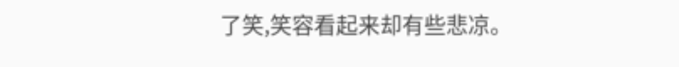了笑,笑容看起来却有些悲凉。